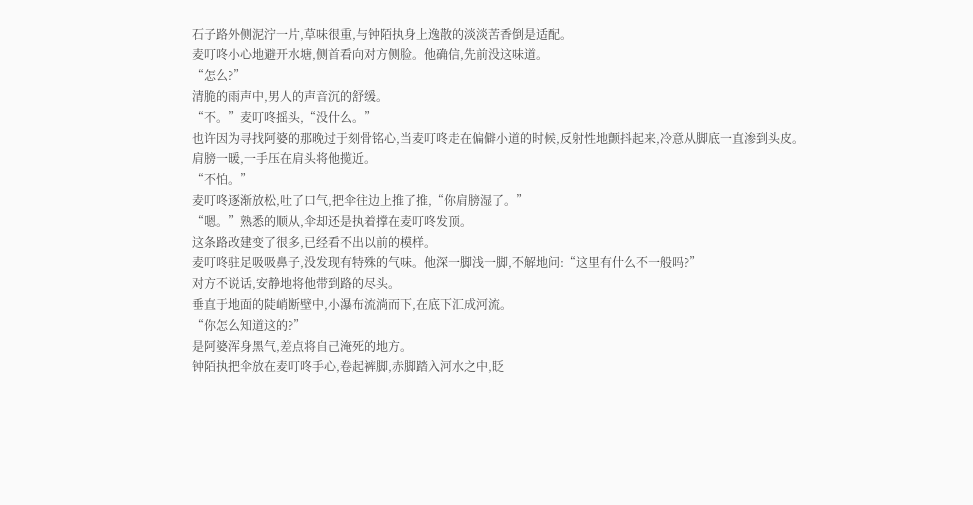石子路外侧泥泞一片,草味很重,与钟陌执身上逸散的淡淡苦香倒是适配。
麦叮咚小心地避开水塘,侧首看向对方侧脸。他确信,先前没这味道。
“怎么?”
清脆的雨声中,男人的声音沉的舒缓。
“不。”麦叮咚摇头,“没什么。”
也许因为寻找阿婆的那晚过于刻骨铭心,当麦叮咚走在偏僻小道的时候,反射性地颤抖起来,冷意从脚底一直渗到头皮。
肩膀一暖,一手压在肩头将他揽近。
“不怕。”
麦叮咚逐渐放松,吐了口气,把伞往边上推了推,“你肩膀湿了。”
“嗯。”熟悉的顺从,伞却还是执着撑在麦叮咚发顶。
这条路改建变了很多,已经看不出以前的模样。
麦叮咚驻足吸吸鼻子,没发现有特殊的气味。他深一脚浅一脚,不解地问:“这里有什么不一般吗?”
对方不说话,安静地将他带到路的尽头。
垂直于地面的陡峭断壁中,小瀑布流淌而下,在底下汇成河流。
“你怎么知道这的?”
是阿婆浑身黑气,差点将自己淹死的地方。
钟陌执把伞放在麦叮咚手心,卷起裤脚,赤脚踏入河水之中,眨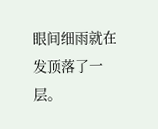眼间细雨就在发顶落了一层。